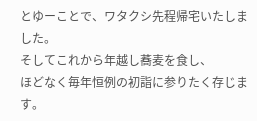とゆーことで、ワタクシ先程帰宅いたしました。
そしてこれから年越し蕎麦を食し、
ほどなく毎年恒例の初詣に参りたく存じます。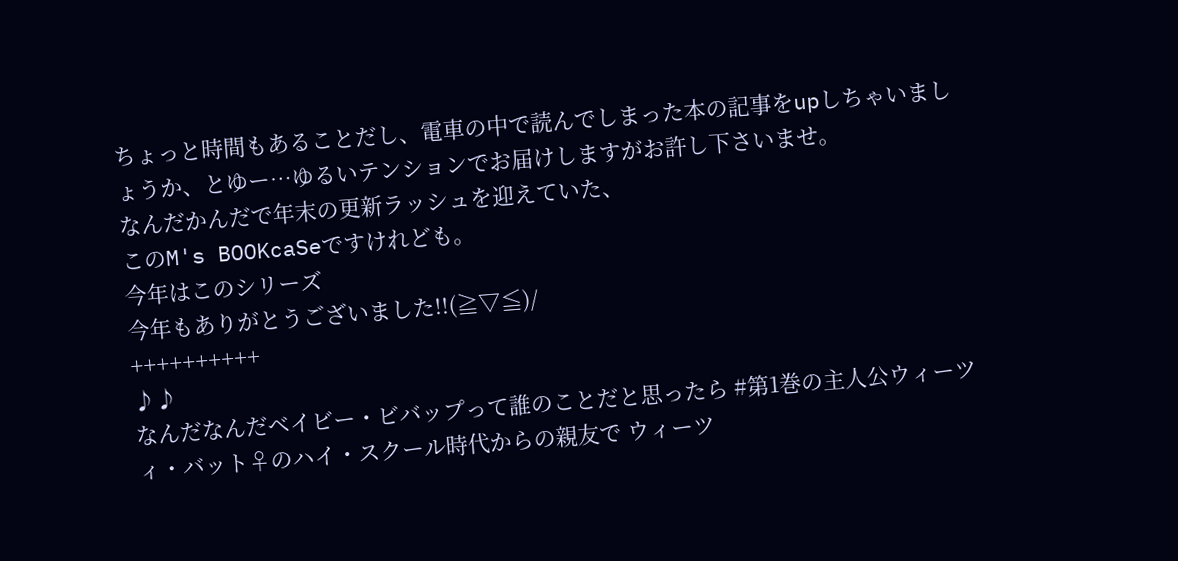ちょっと時間もあることだし、電車の中で読んでしまった本の記事をupしちゃいましょうか、とゆー…ゆるいテンションでお届けしますがお許し下さいませ。
なんだかんだで年末の更新ラッシュを迎えていた、
このM's BOOKcaSeですけれども。
今年はこのシリーズ
今年もありがとうございました!!(≧▽≦)/
++++++++++
♪♪
なんだなんだベイビー・ビバップって誰のことだと思ったら #第1巻の主人公ウィーツィ・バット♀のハイ・スクール時代からの親友で ウィーツ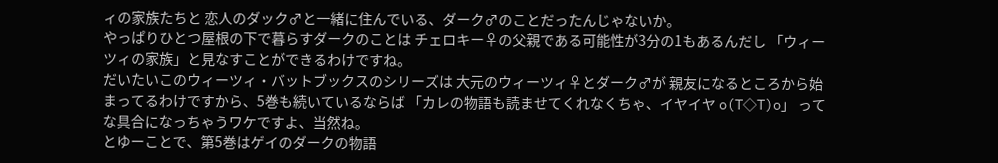ィの家族たちと 恋人のダック♂と一緒に住んでいる、ダーク♂のことだったんじゃないか。
やっぱりひとつ屋根の下で暮らすダークのことは チェロキー♀の父親である可能性が3分の1もあるんだし 「ウィーツィの家族」と見なすことができるわけですね。
だいたいこのウィーツィ・バットブックスのシリーズは 大元のウィーツィ♀とダーク♂が 親友になるところから始まってるわけですから、5巻も続いているならば 「カレの物語も読ませてくれなくちゃ、イヤイヤ o(T◇T)o」 ってな具合になっちゃうワケですよ、当然ね。
とゆーことで、第5巻はゲイのダークの物語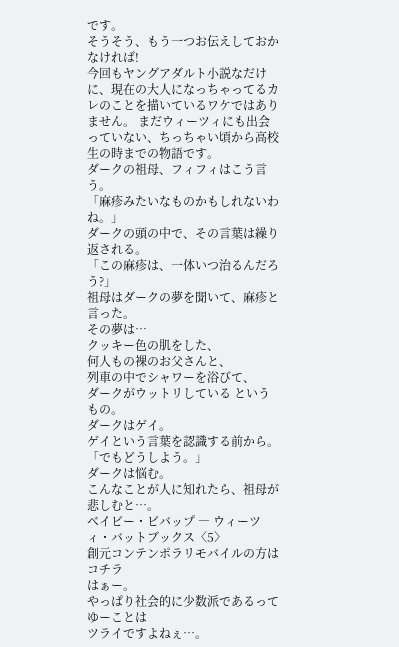です。
そうそう、もう一つお伝えしておかなければ!
今回もヤングアダルト小説なだけに、現在の大人になっちゃってるカレのことを描いているワケではありません。 まだウィーツィにも出会っていない、ちっちゃい頃から高校生の時までの物語です。
ダークの祖母、フィフィはこう言う。
「麻疹みたいなものかもしれないわね。」
ダークの頭の中で、その言葉は繰り返される。
「この麻疹は、一体いつ治るんだろう?」
祖母はダークの夢を聞いて、麻疹と言った。
その夢は…
クッキー色の肌をした、
何人もの裸のお父さんと、
列車の中でシャワーを浴びて、
ダークがウットリしている というもの。
ダークはゲイ。
ゲイという言葉を認識する前から。
「でもどうしよう。」
ダークは悩む。
こんなことが人に知れたら、祖母が悲しむと…。
ベイビー・ビバップ ― ウィーツィ・バットブックス〈5〉
創元コンテンポラリモバイルの方はコチラ
はぁー。
やっぱり社会的に少数派であるってゆーことは
ツライですよねぇ…。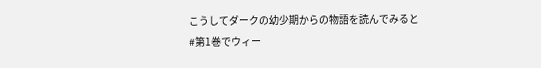こうしてダークの幼少期からの物語を読んでみると
#第1巻でウィー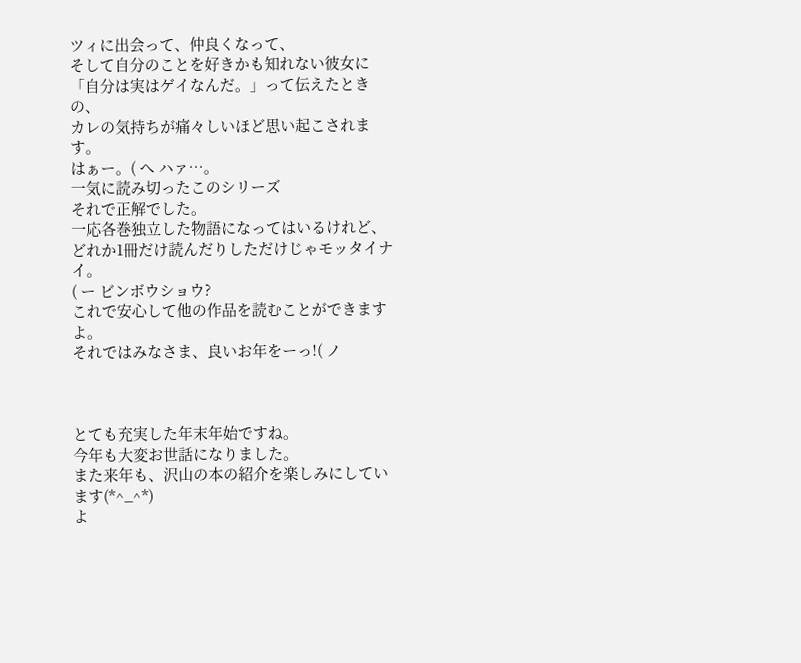ツィに出会って、仲良くなって、
そして自分のことを好きかも知れない彼女に
「自分は実はゲイなんだ。」って伝えたときの、
カレの気持ちが痛々しいほど思い起こされます。
はぁー。( へ ハァ…。
一気に読み切ったこのシリーズ
それで正解でした。
一応各巻独立した物語になってはいるけれど、
どれか1冊だけ読んだりしただけじゃモッタイナイ。
( ー ビンボウショウ?
これで安心して他の作品を読むことができますよ。
それではみなさま、良いお年をーっ!( ノ



とても充実した年末年始ですね。
今年も大変お世話になりました。
また来年も、沢山の本の紹介を楽しみにしています(*^_^*)
よ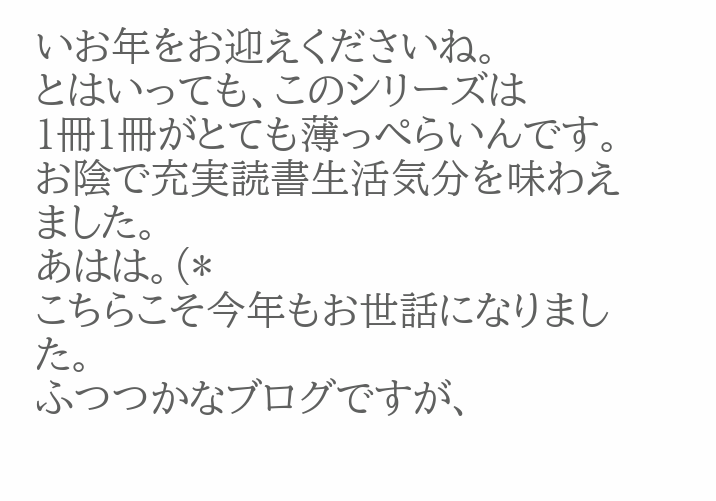いお年をお迎えくださいね。
とはいっても、このシリーズは
1冊1冊がとても薄っぺらいんです。
お陰で充実読書生活気分を味わえました。
あはは。(*
こちらこそ今年もお世話になりました。
ふつつかなブログですが、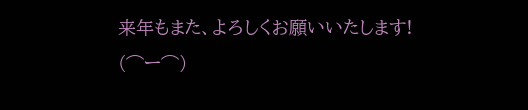来年もまた、よろしくお願いいたします!
(⌒ー⌒)